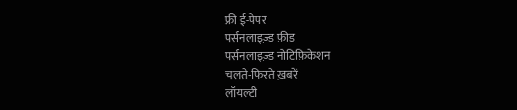फ्री ई-पेपर
पर्सनलाइज़्ड फ़ीड
पर्सनलाइज़्ड नोटिफ़िकेशन
चलते-फिरते ख़बरें
लॉयल्टी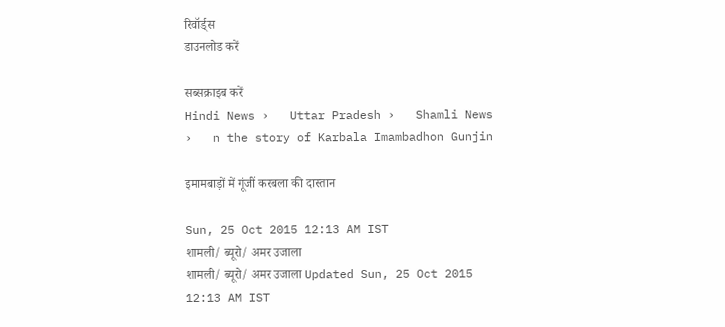रिवॉर्ड्स
डाउनलोड करें

सब्सक्राइब करें
Hindi News ›   Uttar Pradesh ›   Shamli News ›   n the story of Karbala Imambadhon Gunjin

इमामबाड़ों में गूंजीं करबला की दास्तान

Sun, 25 Oct 2015 12:13 AM IST
शामली/ ब्यूरो/ अमर उजाला
शामली/ ब्यूरो/ अमर उजाला Updated Sun, 25 Oct 2015 12:13 AM IST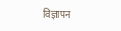विज्ञापन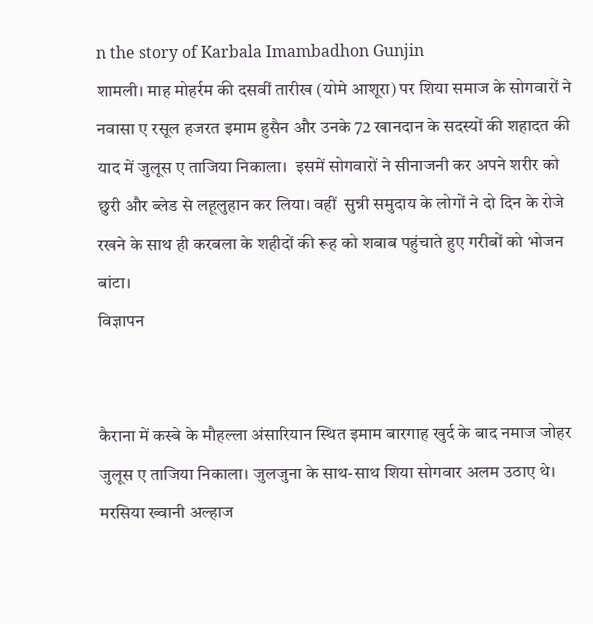n the story of Karbala Imambadhon Gunjin
शामली। माह मोहर्रम की दसवीं तारीख (योमे आशूरा) पर शिया समाज के सोगवारों ने नवासा ए रसूल हजरत इमाम हुसैन और उनके 72 खानदान के सदस्यों की शहादत की याद में जुलूस ए ताजिया निकाला।  इसमें सोगवारों ने सीनाजनी कर अपने शरीर को छुरी और ब्लेड से लहूलुहान कर लिया। वहीं  सुन्नी समुदाय के लोगों ने दो दिन के रोजे रखने के साथ ही करबला के शहीदों की रूह को शबाब पहुंचाते हुए गरीबों को भोजन बांटा।
विज्ञापन


कैराना में कस्बे के मौहल्ला अंसारियान स्थित इमाम बारगाह खुर्द के बाद नमाज जोहर जुलूस ए ताजिया निकाला। जुलजुना के साथ-साथ शिया सोगवार अलम उठाए थे। मरसिया ख्वानी अल्हाज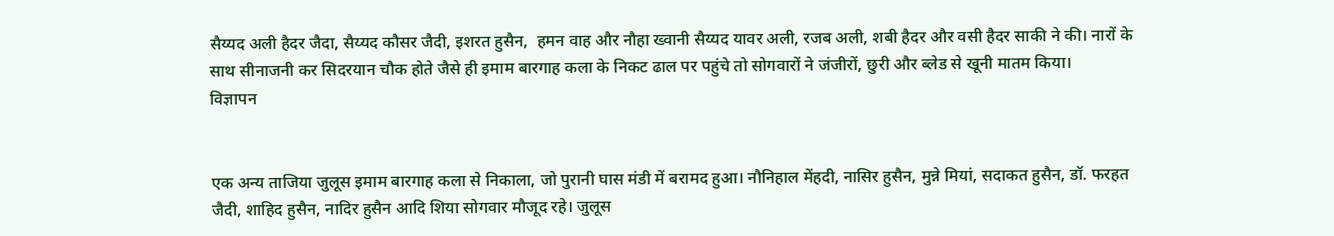सैय्यद अली हैदर जैदा, सैय्यद कौसर जैदी, इशरत हुसैन,  हमन वाह और नौहा ख्वानी सैय्यद यावर अली, रजब अली, शबी हैदर और वसी हैदर साकी ने की। नारों के साथ सीनाजनी कर सिदरयान चौक होते जैसे ही इमाम बारगाह कला के निकट ढाल पर पहुंचे तो सोगवारों ने जंजीरों, छुरी और ब्लेड से खूनी मातम किया।
विज्ञापन


एक अन्य ताजिया जुलूस इमाम बारगाह कला से निकाला, जो पुरानी घास मंडी में बरामद हुआ। नौनिहाल मेंहदी, नासिर हुसैन, मुन्ने मियां, सदाकत हुसैन, डॉ. फरहत जैदी, शाहिद हुसैन, नादिर हुसैन आदि शिया सोगवार मौजूद रहे। जुलूस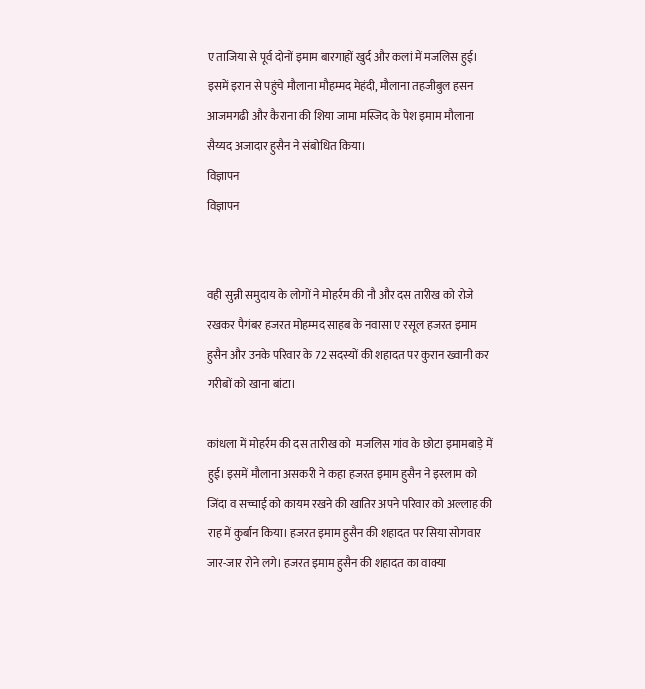ए ताजिया से पूर्व दोनों इमाम बारगाहों खुर्द और कलां में मजलिस हुई। इसमें इरान से पहुंचे मौलाना मौहम्मद मेहंदी, मौलाना तहजीबुल हसन आजमगढी और कैराना की शिया जामा मस्जिद के पेश इमाम मौलाना सैय्यद अजादार हुसैन ने संबोधित किया।
विज्ञापन
विज्ञापन


वही सुन्नी समुदाय के लोगों ने मोहर्रम की नौ और दस तारीख को रोजे रखकर पैगंबर हजरत मोहम्मद साहब के नवासा ए रसूल हजरत इमाम हुसैन और उनके परिवार के 72 सदस्यों की शहादत पर कुरान ख्वानी कर गरीबों को खाना बांटा।

कांधला में मोहर्रम की दस तारीख को  मजलिस गांव के छोटा इमामबाड़े में हुई। इसमें मौलाना असकरी ने कहा हजरत इमाम हुसैन ने इस्लाम को जिंदा व सच्चाई को कायम रखने की खातिर अपने परिवार को अल्लाह की राह में कुर्बान किया। हजरत इमाम हुसैन की शहादत पर सिया सोगवार जार-जार रोने लगे। हजरत इमाम हुसैन की शहादत का वाक्या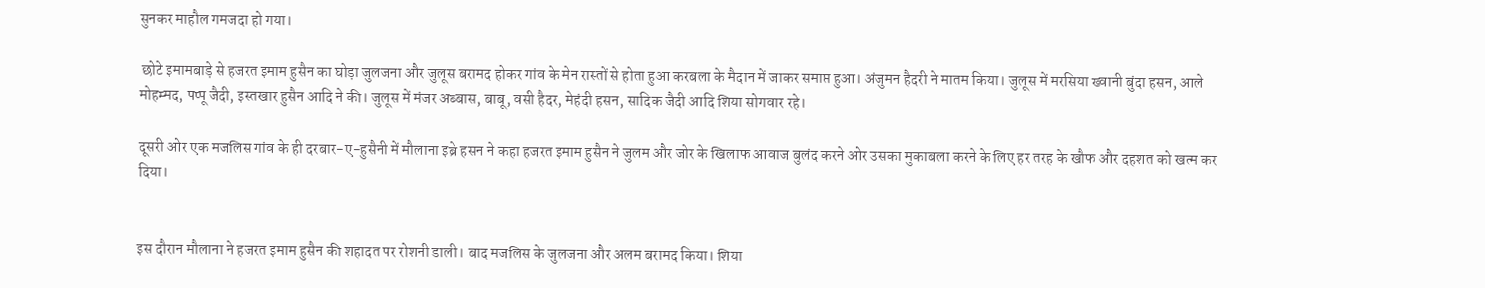सुनकर माहौल गमजदा हो गया।

 छोटे इमामबाड़े से हजरत इमाम हुसैन का घोड़ा जुलजना और जुलूस बरामद होकर गांव के मेन रास्तों से होता हुआ करबला के मैदान में जाकर समाप्त हुआ। अंजुमन हैदरी ने मातम किया। जुलूस में मरसिया ख्वानी बुंदा हसन, आले मोहम्मद, पप्पू जैदी, इस्तखार हुसैन आदि ने की। जुलूस में मंजर अब्बास, बाबू, वसी हैदर, मेहंदी हसन, सादिक जैदी आदि शिया सोगवार रहे।

दूसरी ओर एक मजलिस गांव के ही दरबार-ए-हुसैनी में मौलाना इब्रे हसन ने कहा हजरत इमाम हुसैन ने जुलम और जोर के खिलाफ आवाज बुलंद करने ओर उसका मुकाबला करने के लिए हर तरह के खौफ और दहशत को खत्म कर दिया।


इस दौरान मौलाना ने हजरत इमाम हुसैन की शहादत पर रोशनी डाली। बाद मजलिस के जुलजना और अलम बरामद किया। शिया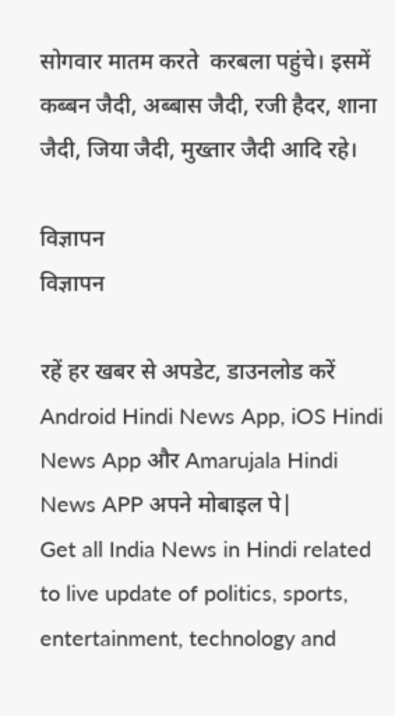सोगवार मातम करते  करबला पहुंचे। इसमें कब्बन जैदी, अब्बास जैदी, रजी हैदर, शाना जैदी, जिया जैदी, मुख्तार जैदी आदि रहे।

विज्ञापन
विज्ञापन

रहें हर खबर से अपडेट, डाउनलोड करें Android Hindi News App, iOS Hindi News App और Amarujala Hindi News APP अपने मोबाइल पे|
Get all India News in Hindi related to live update of politics, sports, entertainment, technology and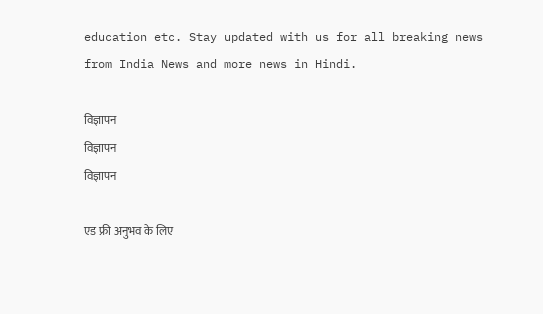education etc. Stay updated with us for all breaking news from India News and more news in Hindi.

विज्ञापन
विज्ञापन
विज्ञापन

एड फ्री अनुभव के लिए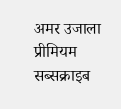अमर उजाला प्रीमियम सब्सक्राइब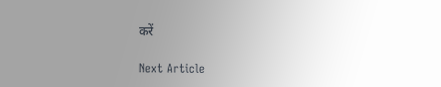करें

Next Article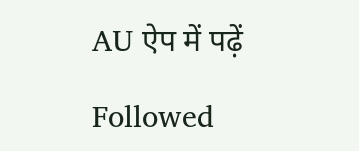AU ऐप में पढ़ें

Followed